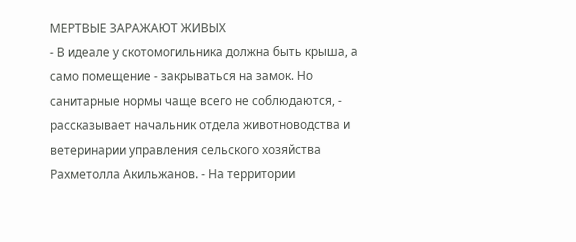МЕРТВЫЕ ЗАРАЖАЮТ ЖИВЫХ
- В идеале у скотомогильника должна быть крыша, а само помещение - закрываться на замок. Но санитарные нормы чаще всего не соблюдаются, - рассказывает начальник отдела животноводства и ветеринарии управления сельского хозяйства Рахметолла Акильжанов. - На территории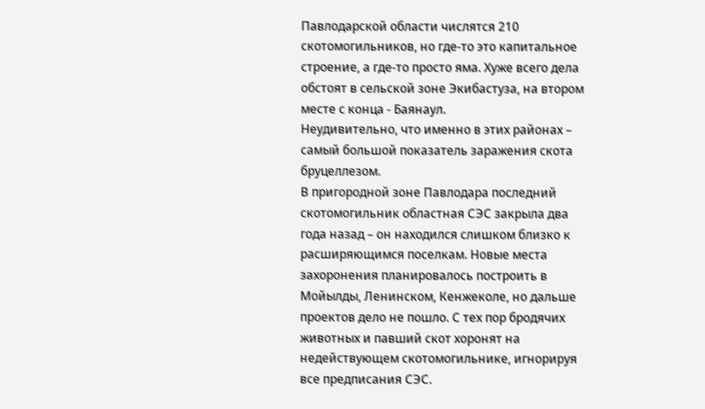Павлодарской области числятся 210 скотомогильников, но где-то это капитальное строение, а где-то просто яма. Хуже всего дела обстоят в сельской зоне Экибастуза, на втором месте с конца - Баянаул.
Неудивительно, что именно в этих районах – самый большой показатель заражения скота бруцеллезом.
В пригородной зоне Павлодара последний скотомогильник областная СЭС закрыла два года назад – он находился слишком близко к расширяющимся поселкам. Новые места захоронения планировалось построить в Мойылды, Ленинском, Кенжеколе, но дальше проектов дело не пошло. С тех пор бродячих животных и павший скот хоронят на недействующем скотомогильнике, игнорируя все предписания СЭС.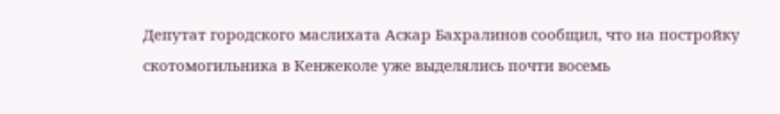Депутат городского маслихата Аскар Бахралинов сообщил, что на постройку скотомогильника в Кенжеколе уже выделялись почти восемь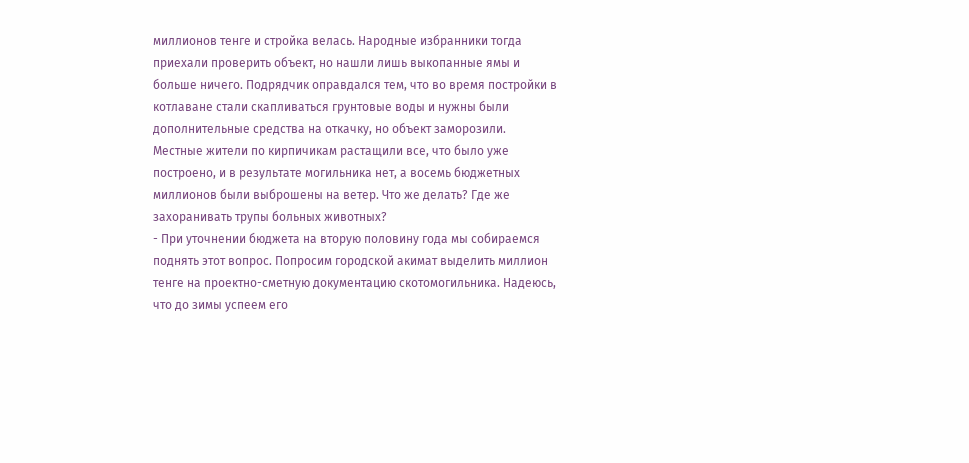миллионов тенге и стройка велась. Народные избранники тогда приехали проверить объект, но нашли лишь выкопанные ямы и больше ничего. Подрядчик оправдался тем, что во время постройки в котлаване стали скапливаться грунтовые воды и нужны были дополнительные средства на откачку, но объект заморозили. Местные жители по кирпичикам растащили все, что было уже построено, и в результате могильника нет, а восемь бюджетных миллионов были выброшены на ветер. Что же делать? Где же захоранивать трупы больных животных?
- При уточнении бюджета на вторую половину года мы собираемся поднять этот вопрос. Попросим городской акимат выделить миллион тенге на проектно-сметную документацию скотомогильника. Надеюсь, что до зимы успеем его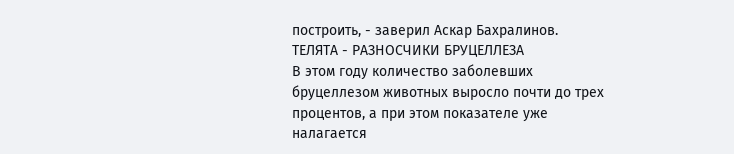построить, - заверил Аскар Бахралинов.
ТЕЛЯТА - РАЗНОСЧИКИ БРУЦЕЛЛЕЗА
В этом году количество заболевших бруцеллезом животных выросло почти до трех процентов, а при этом показателе уже налагается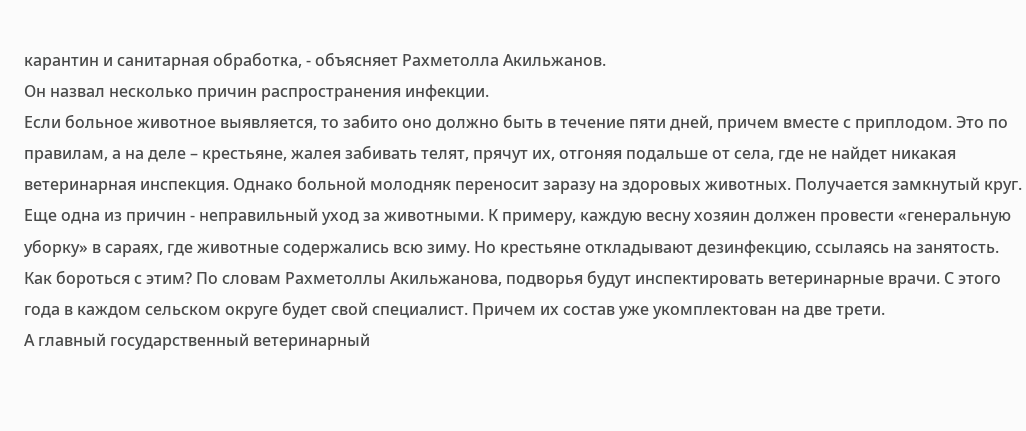карантин и санитарная обработка, - объясняет Рахметолла Акильжанов.
Он назвал несколько причин распространения инфекции.
Если больное животное выявляется, то забито оно должно быть в течение пяти дней, причем вместе с приплодом. Это по правилам, а на деле – крестьяне, жалея забивать телят, прячут их, отгоняя подальше от села, где не найдет никакая ветеринарная инспекция. Однако больной молодняк переносит заразу на здоровых животных. Получается замкнутый круг.
Еще одна из причин - неправильный уход за животными. К примеру, каждую весну хозяин должен провести «генеральную уборку» в сараях, где животные содержались всю зиму. Но крестьяне откладывают дезинфекцию, ссылаясь на занятость.
Как бороться с этим? По словам Рахметоллы Акильжанова, подворья будут инспектировать ветеринарные врачи. С этого года в каждом сельском округе будет свой специалист. Причем их состав уже укомплектован на две трети.
А главный государственный ветеринарный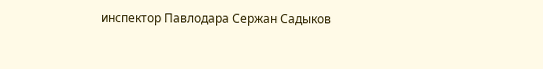инспектор Павлодара Сержан Садыков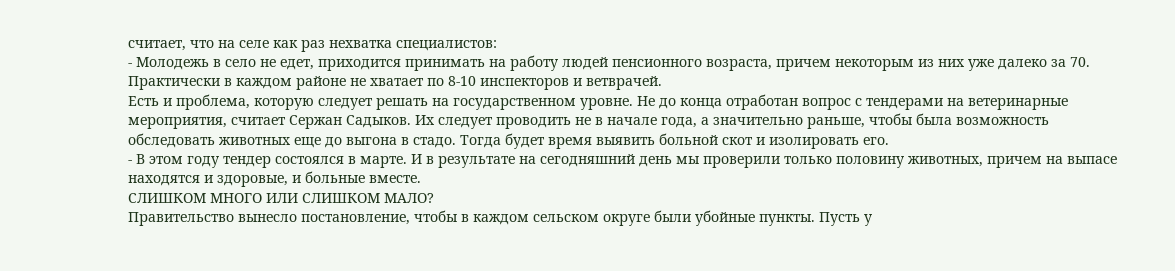считает, что на селе как раз нехватка специалистов:
- Молодежь в село не едет, приходится принимать на работу людей пенсионного возраста, причем некоторым из них уже далеко за 70. Практически в каждом районе не хватает по 8-10 инспекторов и ветврачей.
Есть и проблема, которую следует решать на государственном уровне. Не до конца отработан вопрос с тендерами на ветеринарные мероприятия, считает Сержан Садыков. Их следует проводить не в начале года, а значительно раньше, чтобы была возможность обследовать животных еще до выгона в стадо. Тогда будет время выявить больной скот и изолировать его.
- В этом году тендер состоялся в марте. И в результате на сегодняшний день мы проверили только половину животных, причем на выпасе находятся и здоровые, и больные вместе.
СЛИШКОМ МНОГО ИЛИ СЛИШКОМ МАЛО?
Правительство вынесло постановление, чтобы в каждом сельском округе были убойные пункты. Пусть у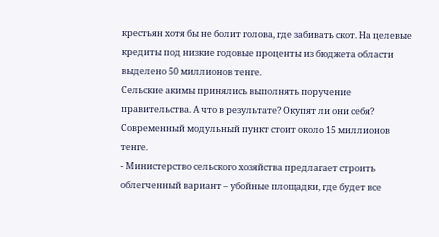крестьян хотя бы не болит голова, где забивать скот. На целевые кредиты под низкие годовые проценты из бюджета области выделено 50 миллионов тенге.
Сельские акимы принялись выполнять поручение правительства. А что в результате? Окупят ли они себя? Современный модульный пункт стоит около 15 миллионов тенге.
- Министерство сельского хозяйства предлагает строить облегченный вариант – убойные площадки, где будет все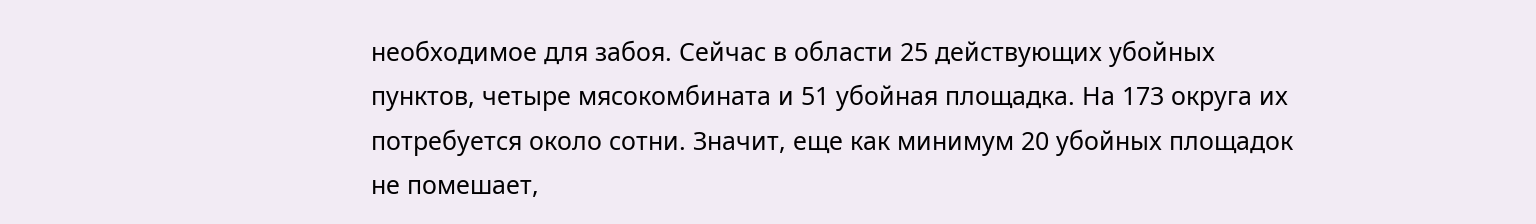необходимое для забоя. Сейчас в области 25 действующих убойных пунктов, четыре мясокомбината и 51 убойная площадка. На 173 округа их потребуется около сотни. Значит, еще как минимум 20 убойных площадок не помешает,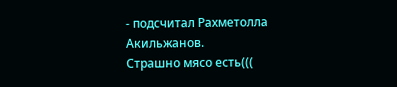- подсчитал Рахметолла Акильжанов.
Страшно мясо есть(((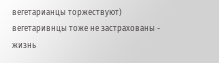вегетарианцы торжествуют)
вегетаривнцы тоже не застрахованы - жизнь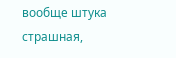вообще штука страшная,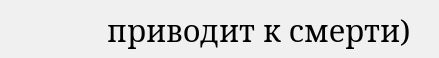приводит к смерти)